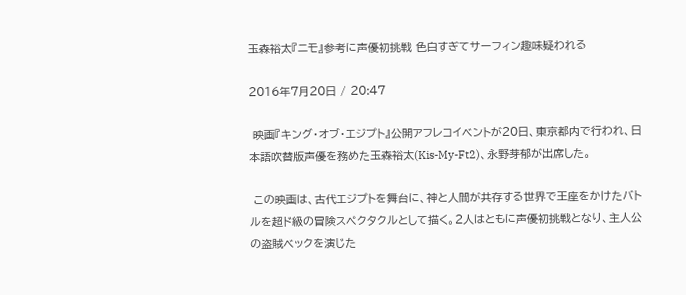玉森裕太『ニモ』参考に声優初挑戦 色白すぎてサーフィン趣味疑われる

2016年7月20日 / 20:47

 映画『キング・オブ・エジプト』公開アフレコイベントが20日、東京都内で行われ、日本語吹替版声優を務めた玉森裕太(Kis-My-Ft2)、永野芽郁が出席した。

 この映画は、古代エジプトを舞台に、神と人間が共存する世界で王座をかけたバトルを超ド級の冒険スペクタクルとして描く。2人はともに声優初挑戦となり、主人公の盗賊ベックを演じた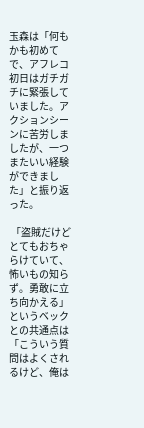玉森は「何もかも初めてで、アフレコ初日はガチガチに緊張していました。アクションシーンに苦労しましたが、一つまたいい経験ができました」と振り返った。

 「盗賊だけどとてもおちゃらけていて、怖いもの知らず。勇敢に立ち向かえる」というベックとの共通点は「こういう質問はよくされるけど、俺は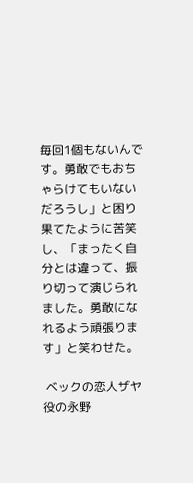毎回1個もないんです。勇敢でもおちゃらけてもいないだろうし」と困り果てたように苦笑し、「まったく自分とは違って、振り切って演じられました。勇敢になれるよう頑張ります」と笑わせた。

 ベックの恋人ザヤ役の永野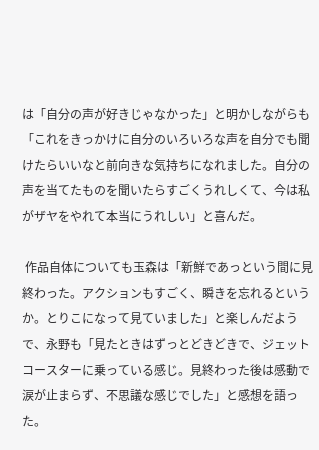は「自分の声が好きじゃなかった」と明かしながらも「これをきっかけに自分のいろいろな声を自分でも聞けたらいいなと前向きな気持ちになれました。自分の声を当てたものを聞いたらすごくうれしくて、今は私がザヤをやれて本当にうれしい」と喜んだ。

 作品自体についても玉森は「新鮮であっという間に見終わった。アクションもすごく、瞬きを忘れるというか。とりこになって見ていました」と楽しんだようで、永野も「見たときはずっとどきどきで、ジェットコースターに乗っている感じ。見終わった後は感動で涙が止まらず、不思議な感じでした」と感想を語った。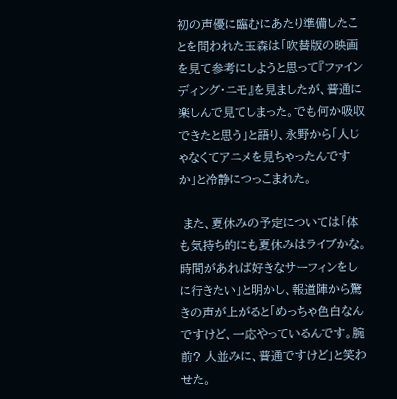初の声優に臨むにあたり準備したことを問われた玉森は「吹替版の映画を見て参考にしようと思って『ファインディング・ニモ』を見ましたが、普通に楽しんで見てしまった。でも何か吸収できたと思う」と語り、永野から「人じゃなくてアニメを見ちゃったんですか」と冷静につっこまれた。

 また、夏休みの予定については「体も気持ち的にも夏休みはライブかな。時間があれば好きなサーフィンをしに行きたい」と明かし、報道陣から驚きの声が上がると「めっちゃ色白なんですけど、一応やっているんです。腕前? 人並みに、普通ですけど」と笑わせた。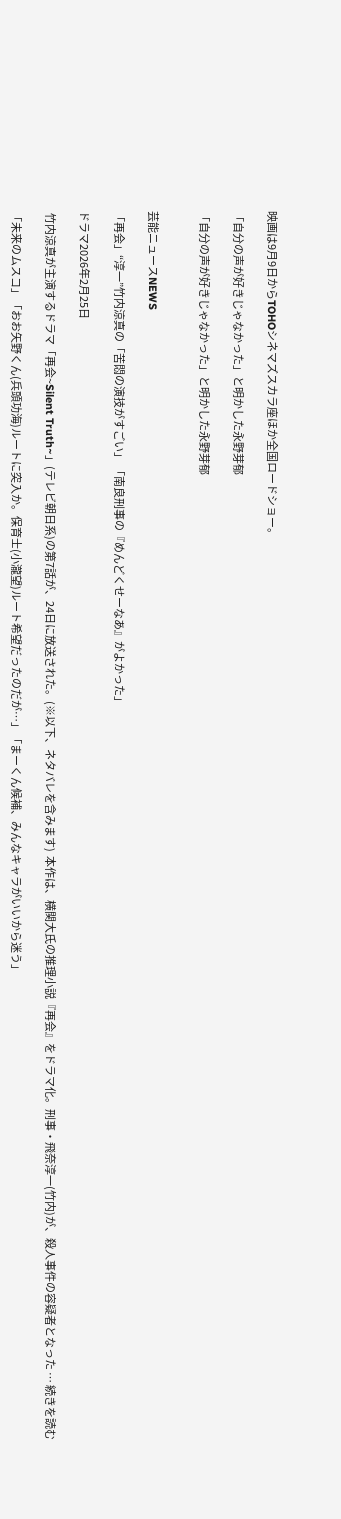映画は9月9日からTOHOシネマズスカラ座ほか全国ロードショー。

「自分の声が好きじゃなかった」と明かした永野芽郁

「自分の声が好きじゃなかった」と明かした永野芽郁


芸能ニュースNEWS

「再会」“淳一”竹内涼真の「苦悶の演技がすごい」 「南良刑事の『めんどくせーなあ』がよかった」

ドラマ2026年2月25日

 竹内涼真が主演するドラマ「再会~Silent Truth~」(テレビ朝日系)の第7話が、24日に放送された。(※以下、ネタバレを含みます)  本作は、横関大氏の推理小説『再会』をドラマ化。刑事・飛奈淳一(竹内)が、殺人事件の容疑者となった … 続きを読む

「未来のムスコ」「おお矢野くん(兵頭功海)ルートに突入か。保育士(小瀧望)ルート希望だったのだが…」「まーくん候補、みんなキャラがいいから迷う」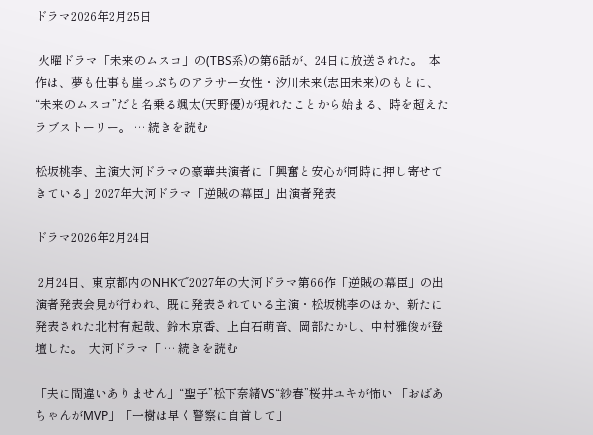ドラマ2026年2月25日

 火曜ドラマ「未来のムスコ」の(TBS系)の第6話が、24日に放送された。  本作は、夢も仕事も崖っぷちのアラサー女性・汐川未来(志田未来)のもとに、“未来のムスコ”だと名乗る颯太(天野優)が現れたことから始まる、時を超えたラブストーリー。 … 続きを読む

松坂桃李、主演大河ドラマの豪華共演者に「興奮と安心が同時に押し寄せてきている」2027年大河ドラマ「逆賊の幕臣」出演者発表

ドラマ2026年2月24日

 2月24日、東京都内のNHKで2027年の大河ドラマ第66作「逆賊の幕臣」の出演者発表会見が行われ、既に発表されている主演・松坂桃李のほか、新たに発表された北村有起哉、鈴木京香、上白石萌音、岡部たかし、中村雅俊が登壇した。  大河ドラマ「 … 続きを読む

「夫に間違いありません」“聖子”松下奈緒VS“紗春”桜井ユキが怖い 「おばあちゃんがMVP」「一樹は早く警察に自首して」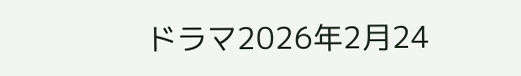ドラマ2026年2月24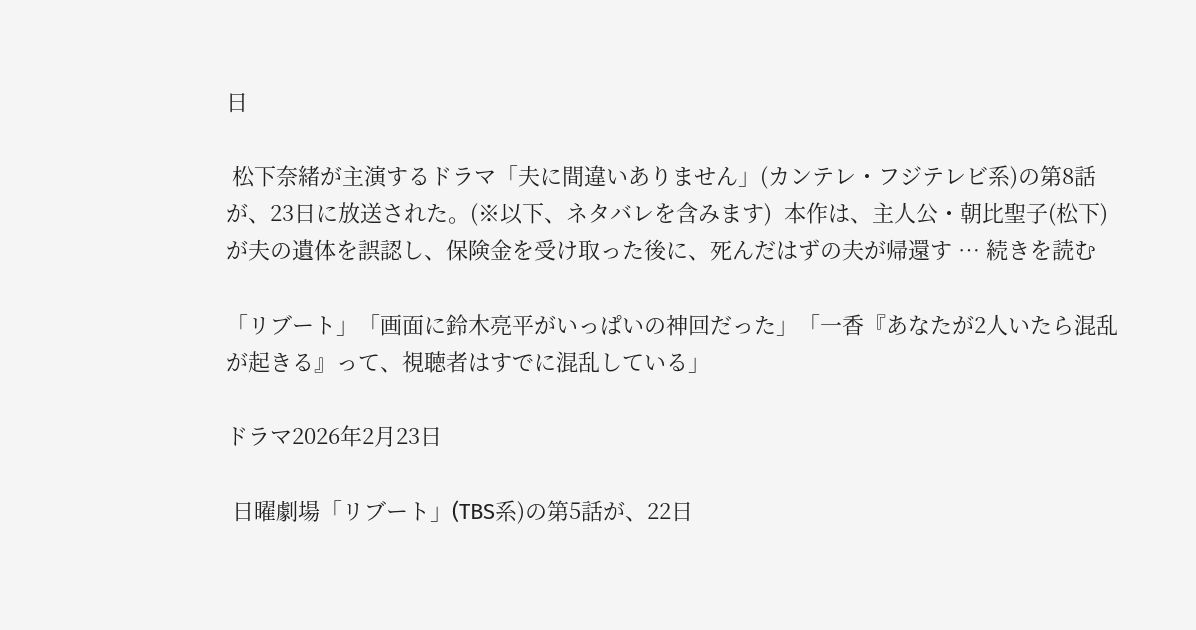日

 松下奈緒が主演するドラマ「夫に間違いありません」(カンテレ・フジテレビ系)の第8話が、23日に放送された。(※以下、ネタバレを含みます)  本作は、主人公・朝比聖子(松下)が夫の遺体を誤認し、保険金を受け取った後に、死んだはずの夫が帰還す … 続きを読む

「リブート」「画面に鈴木亮平がいっぱいの神回だった」「一香『あなたが2人いたら混乱が起きる』って、視聴者はすでに混乱している」

ドラマ2026年2月23日

 日曜劇場「リブート」(TBS系)の第5話が、22日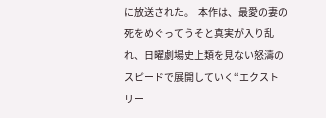に放送された。  本作は、最愛の妻の死をめぐってうそと真実が入り乱れ、日曜劇場史上類を見ない怒濤のスピードで展開していく“エクストリー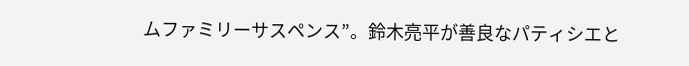ムファミリーサスペンス”。鈴木亮平が善良なパティシエと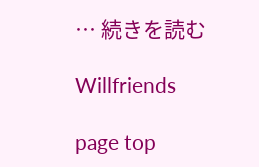… 続きを読む

Willfriends

page top